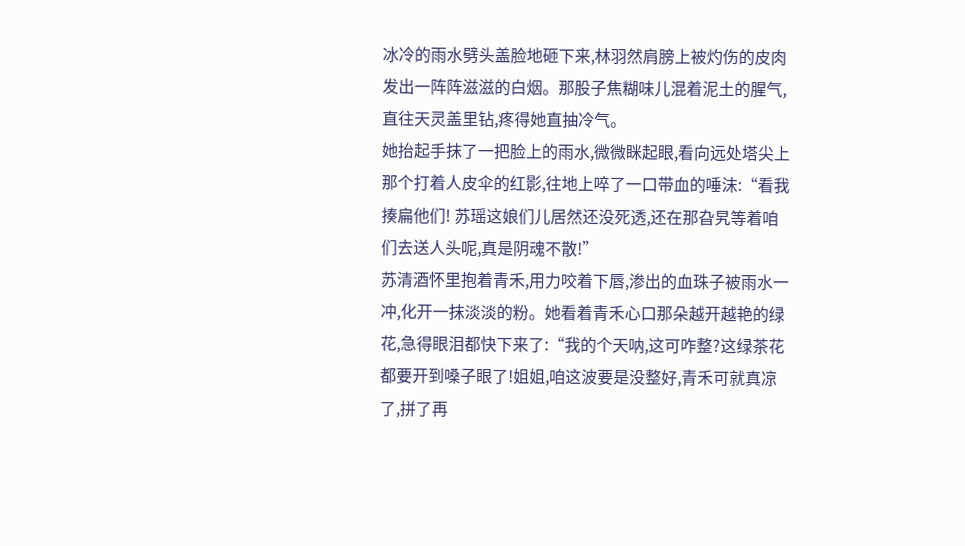冰冷的雨水劈头盖脸地砸下来,林羽然肩膀上被灼伤的皮肉发出一阵阵滋滋的白烟。那股子焦糊味儿混着泥土的腥气,直往天灵盖里钻,疼得她直抽冷气。
她抬起手抹了一把脸上的雨水,微微眯起眼,看向远处塔尖上那个打着人皮伞的红影,往地上啐了一口带血的唾沫:“看我揍扁他们! 苏瑶这娘们儿居然还没死透,还在那旮旯等着咱们去送人头呢,真是阴魂不散!”
苏清酒怀里抱着青禾,用力咬着下唇,渗出的血珠子被雨水一冲,化开一抹淡淡的粉。她看着青禾心口那朵越开越艳的绿花,急得眼泪都快下来了:“我的个天呐,这可咋整?这绿茶花都要开到嗓子眼了!姐姐,咱这波要是没整好,青禾可就真凉了,拼了再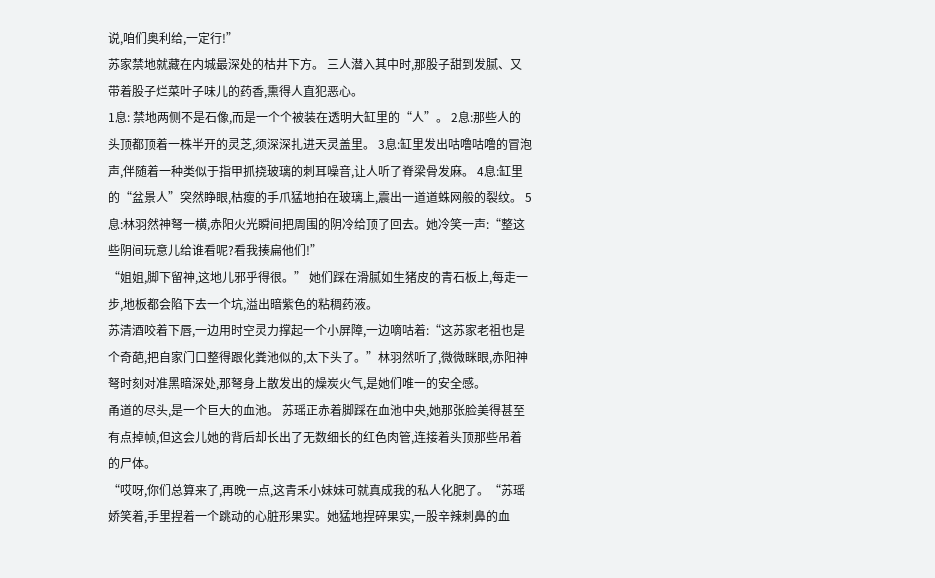说,咱们奥利给,一定行!”
苏家禁地就藏在内城最深处的枯井下方。 三人潜入其中时,那股子甜到发腻、又带着股子烂菜叶子味儿的药香,熏得人直犯恶心。
1息: 禁地两侧不是石像,而是一个个被装在透明大缸里的“人”。 2息:那些人的头顶都顶着一株半开的灵芝,须深深扎进天灵盖里。 3息:缸里发出咕噜咕噜的冒泡声,伴随着一种类似于指甲抓挠玻璃的刺耳噪音,让人听了脊梁骨发麻。 4息:缸里的“盆景人”突然睁眼,枯瘦的手爪猛地拍在玻璃上,震出一道道蛛网般的裂纹。 5息:林羽然神弩一横,赤阳火光瞬间把周围的阴冷给顶了回去。她冷笑一声:“整这些阴间玩意儿给谁看呢?看我揍扁他们!”
“姐姐,脚下留神,这地儿邪乎得很。” 她们踩在滑腻如生猪皮的青石板上,每走一步,地板都会陷下去一个坑,溢出暗紫色的粘稠药液。
苏清酒咬着下唇,一边用时空灵力撑起一个小屏障,一边嘀咕着:“这苏家老祖也是个奇葩,把自家门口整得跟化粪池似的,太下头了。”林羽然听了,微微眯眼,赤阳神弩时刻对准黑暗深处,那弩身上散发出的燥炭火气,是她们唯一的安全感。
甬道的尽头,是一个巨大的血池。 苏瑶正赤着脚踩在血池中央,她那张脸美得甚至有点掉帧,但这会儿她的背后却长出了无数细长的红色肉管,连接着头顶那些吊着的尸体。
“哎呀,你们总算来了,再晚一点,这青禾小妹妹可就真成我的私人化肥了。“苏瑶娇笑着,手里捏着一个跳动的心脏形果实。她猛地捏碎果实,一股辛辣刺鼻的血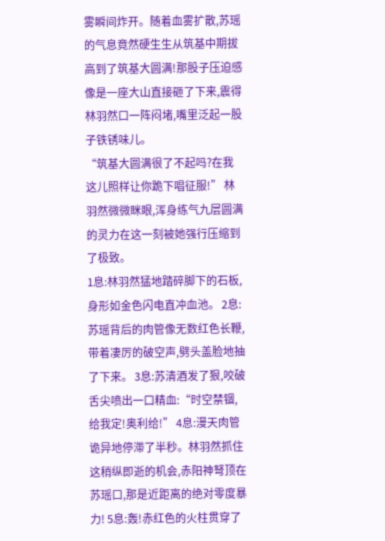雾瞬间炸开。随着血雾扩散,苏瑶的气息竟然硬生生从筑基中期拔高到了筑基大圆满!那股子压迫感像是一座大山直接砸了下来,震得林羽然口一阵闷堵,嘴里泛起一股子铁锈味儿。
“筑基大圆满很了不起吗?在我这儿照样让你跪下唱征服!” 林羽然微微眯眼,浑身练气九层圆满的灵力在这一刻被她强行压缩到了极致。
1息:林羽然猛地踏碎脚下的石板,身形如金色闪电直冲血池。 2息:苏瑶背后的肉管像无数红色长鞭,带着凄厉的破空声,劈头盖脸地抽了下来。 3息:苏清酒发了狠,咬破舌尖喷出一口精血:“时空禁锢,给我定!奥利给!” 4息:漫天肉管诡异地停滞了半秒。林羽然抓住这稍纵即逝的机会,赤阳神弩顶在苏瑶口,那是近距离的绝对零度暴力! 5息:轰!赤红色的火柱贯穿了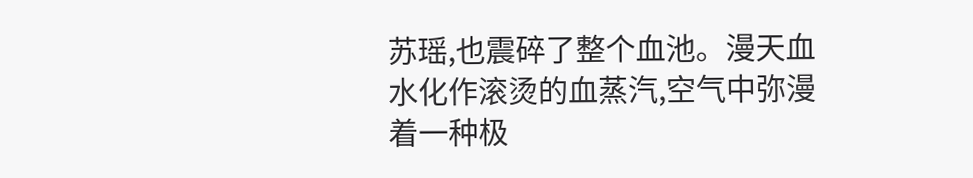苏瑶,也震碎了整个血池。漫天血水化作滚烫的血蒸汽,空气中弥漫着一种极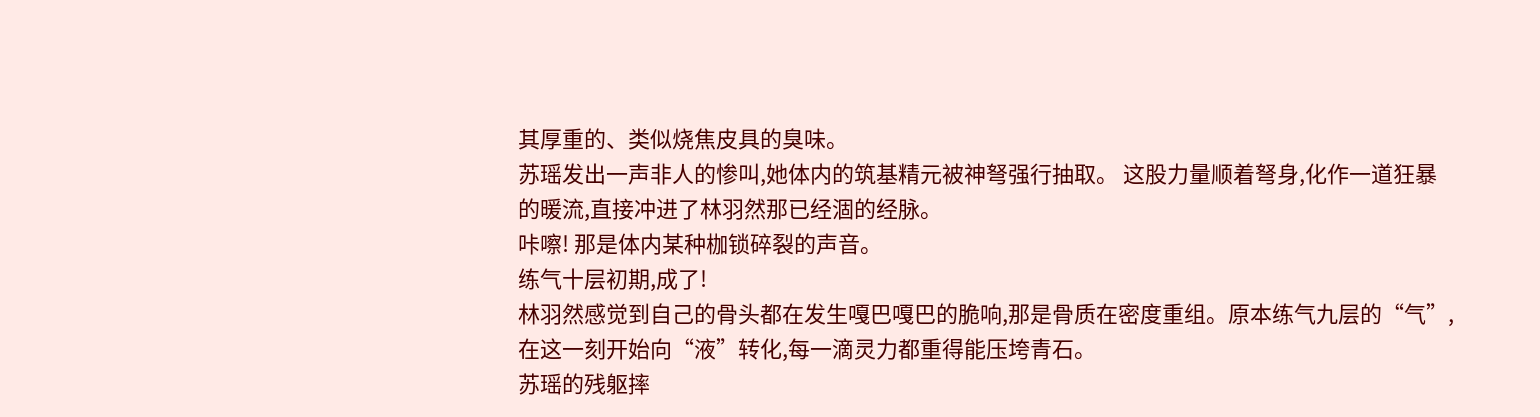其厚重的、类似烧焦皮具的臭味。
苏瑶发出一声非人的惨叫,她体内的筑基精元被神弩强行抽取。 这股力量顺着弩身,化作一道狂暴的暖流,直接冲进了林羽然那已经涸的经脉。
咔嚓! 那是体内某种枷锁碎裂的声音。
练气十层初期,成了!
林羽然感觉到自己的骨头都在发生嘎巴嘎巴的脆响,那是骨质在密度重组。原本练气九层的“气”,在这一刻开始向“液”转化,每一滴灵力都重得能压垮青石。
苏瑶的残躯摔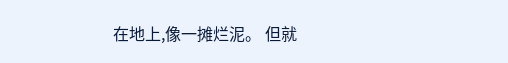在地上,像一摊烂泥。 但就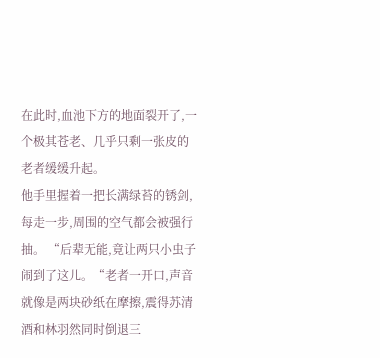在此时,血池下方的地面裂开了,一个极其苍老、几乎只剩一张皮的老者缓缓升起。
他手里握着一把长满绿苔的锈剑,每走一步,周围的空气都会被强行抽。 “后辈无能,竟让两只小虫子闹到了这儿。“老者一开口,声音就像是两块砂纸在摩擦,震得苏清酒和林羽然同时倒退三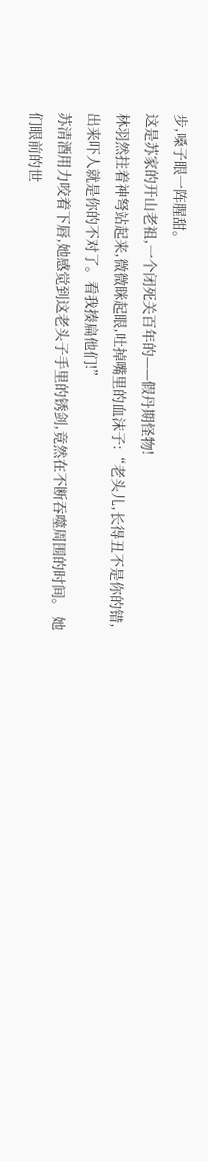步,嗓子眼一阵腥甜。
这是苏家的开山老祖,一个闭死关百年的——假丹期怪物!
林羽然拄着神弩站起来,微微眯起眼,吐掉嘴里的血沫子:“老头儿,长得丑不是你的错,出来吓人就是你的不对了。看我揍扁他们!”
苏清酒用力咬着下唇,她感觉到这老头子手里的锈剑,竟然在不断吞噬周围的时间。 她们眼前的世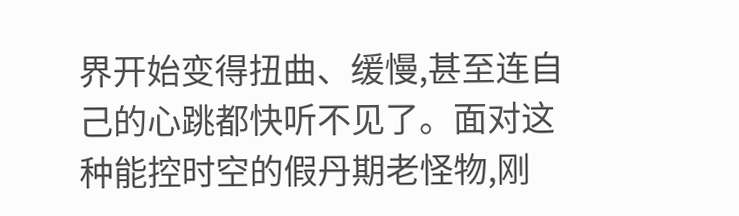界开始变得扭曲、缓慢,甚至连自己的心跳都快听不见了。面对这种能控时空的假丹期老怪物,刚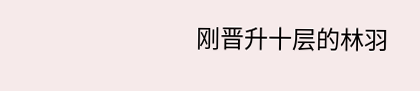刚晋升十层的林羽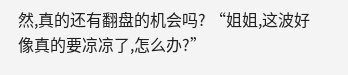然,真的还有翻盘的机会吗? “姐姐,这波好像真的要凉凉了,怎么办?”